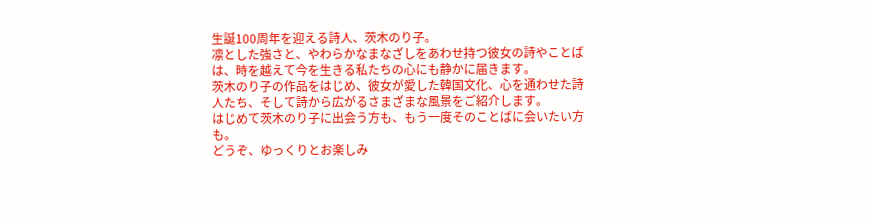生誕100周年を迎える詩人、茨木のり子。
凛とした強さと、やわらかなまなざしをあわせ持つ彼女の詩やことばは、時を越えて今を生きる私たちの心にも静かに届きます。
茨木のり子の作品をはじめ、彼女が愛した韓国文化、心を通わせた詩人たち、そして詩から広がるさまざまな風景をご紹介します。
はじめて茨木のり子に出会う方も、もう一度そのことばに会いたい方も。
どうぞ、ゆっくりとお楽しみ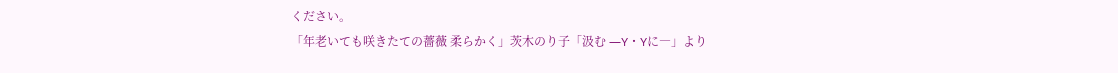ください。
「年老いても咲きたての薔薇 柔らかく」茨木のり子「汲む ―Y・Yに―」より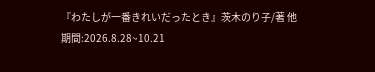『わたしが一番きれいだったとき』茨木のり子/著 他
期間:2026.8.28~10.21